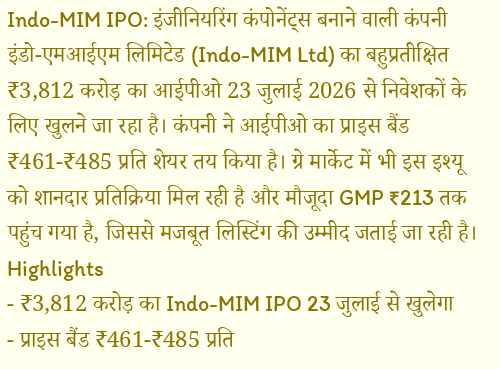Indo-MIM IPO: इंजीनियरिंग कंपोनेंट्स बनाने वाली कंपनी इंडो-एमआईएम लिमिटेड (Indo-MIM Ltd) का बहुप्रतीक्षित ₹3,812 करोड़ का आईपीओ 23 जुलाई 2026 से निवेशकों के लिए खुलने जा रहा है। कंपनी ने आईपीओ का प्राइस बैंड ₹461-₹485 प्रति शेयर तय किया है। ग्रे मार्केट में भी इस इश्यू को शानदार प्रतिक्रिया मिल रही है और मौजूदा GMP ₹213 तक पहुंच गया है, जिससे मजबूत लिस्टिंग की उम्मीद जताई जा रही है।
Highlights
- ₹3,812 करोड़ का Indo-MIM IPO 23 जुलाई से खुलेगा
- प्राइस बैंड ₹461-₹485 प्रति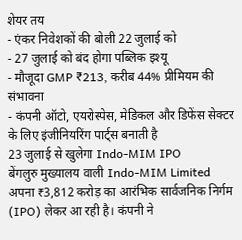शेयर तय
- एंकर निवेशकों की बोली 22 जुलाई को
- 27 जुलाई को बंद होगा पब्लिक इश्यू
- मौजूदा GMP ₹213, करीब 44% प्रीमियम की संभावना
- कंपनी ऑटो, एयरोस्पेस, मेडिकल और डिफेंस सेक्टर के लिए इंजीनियरिंग पार्ट्स बनाती है
23 जुलाई से खुलेगा Indo-MIM IPO
बेंगलुरु मुख्यालय वाली Indo-MIM Limited अपना ₹3,812 करोड़ का आरंभिक सार्वजनिक निर्गम (IPO) लेकर आ रही है। कंपनी ने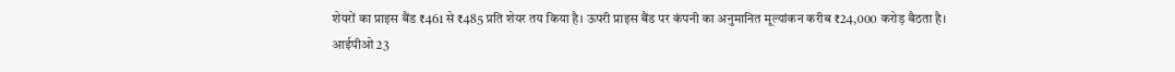शेयरों का प्राइस बैंड ₹461 से ₹485 प्रति शेयर तय किया है। ऊपरी प्राइस बैंड पर कंपनी का अनुमानित मूल्यांकन करीब ₹24,000 करोड़ बैठता है।
आईपीओ 23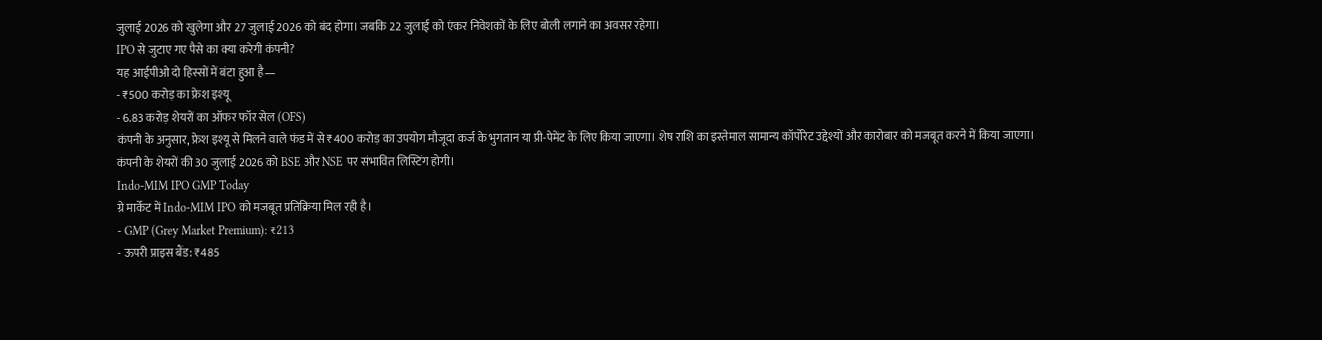जुलाई 2026 को खुलेगा और 27 जुलाई 2026 को बंद होगा। जबकि 22 जुलाई को एंकर निवेशकों के लिए बोली लगाने का अवसर रहेगा।
IPO से जुटाए गए पैसे का क्या करेगी कंपनी?
यह आईपीओ दो हिस्सों में बंटा हुआ है—
- ₹500 करोड़ का फ्रेश इश्यू
- 6.83 करोड़ शेयरों का ऑफर फॉर सेल (OFS)
कंपनी के अनुसार, फ्रेश इश्यू से मिलने वाले फंड में से ₹400 करोड़ का उपयोग मौजूदा कर्ज के भुगतान या प्री-पेमेंट के लिए किया जाएगा। शेष राशि का इस्तेमाल सामान्य कॉर्पोरेट उद्देश्यों और कारोबार को मजबूत करने में किया जाएगा।
कंपनी के शेयरों की 30 जुलाई 2026 को BSE और NSE पर संभावित लिस्टिंग होगी।
Indo-MIM IPO GMP Today
ग्रे मार्केट में Indo-MIM IPO को मजबूत प्रतिक्रिया मिल रही है।
- GMP (Grey Market Premium): ₹213
- ऊपरी प्राइस बैंड: ₹485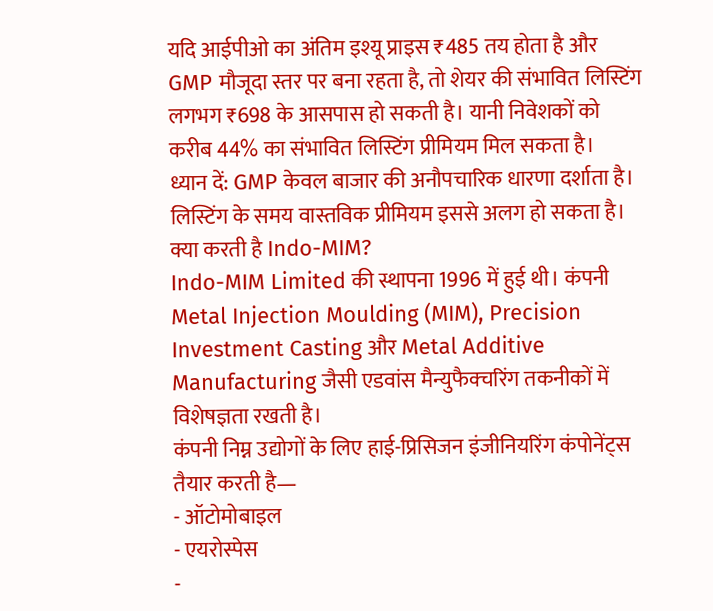यदि आईपीओ का अंतिम इश्यू प्राइस ₹485 तय होता है और GMP मौजूदा स्तर पर बना रहता है, तो शेयर की संभावित लिस्टिंग लगभग ₹698 के आसपास हो सकती है। यानी निवेशकों को करीब 44% का संभावित लिस्टिंग प्रीमियम मिल सकता है।
ध्यान दें: GMP केवल बाजार की अनौपचारिक धारणा दर्शाता है। लिस्टिंग के समय वास्तविक प्रीमियम इससे अलग हो सकता है।
क्या करती है Indo-MIM?
Indo-MIM Limited की स्थापना 1996 में हुई थी। कंपनी Metal Injection Moulding (MIM), Precision Investment Casting और Metal Additive Manufacturing जैसी एडवांस मैन्युफैक्चरिंग तकनीकों में विशेषज्ञता रखती है।
कंपनी निम्न उद्योगों के लिए हाई-प्रिसिजन इंजीनियरिंग कंपोनेंट्स तैयार करती है—
- ऑटोमोबाइल
- एयरोस्पेस
-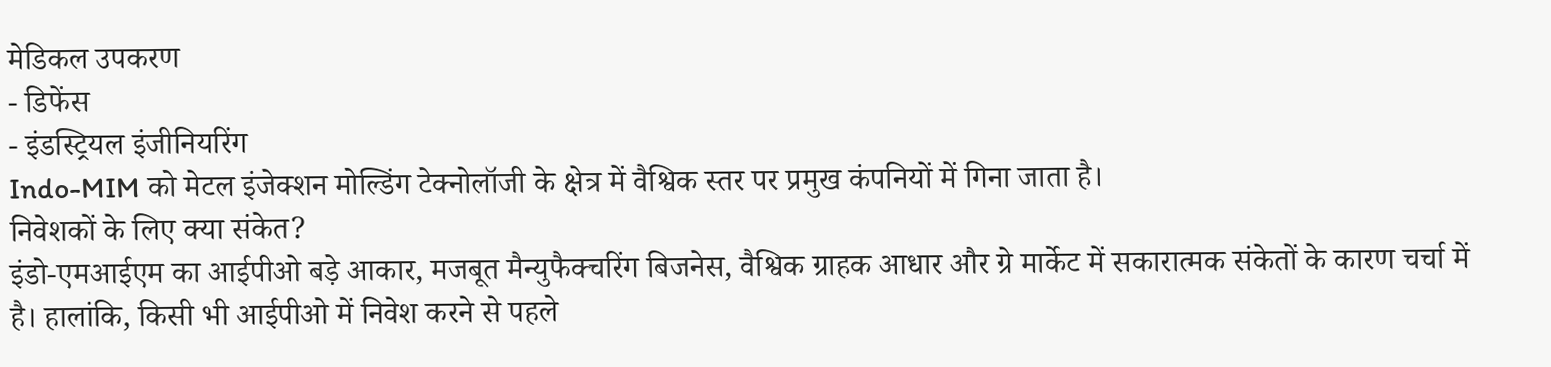मेडिकल उपकरण
- डिफेंस
- इंडस्ट्रियल इंजीनियरिंग
Indo-MIM को मेटल इंजेक्शन मोल्डिंग टेक्नोलॉजी के क्षेत्र में वैश्विक स्तर पर प्रमुख कंपनियों में गिना जाता है।
निवेशकों के लिए क्या संकेत?
इंडो-एमआईएम का आईपीओ बड़े आकार, मजबूत मैन्युफैक्चरिंग बिजनेस, वैश्विक ग्राहक आधार और ग्रे मार्केट में सकारात्मक संकेतों के कारण चर्चा में है। हालांकि, किसी भी आईपीओ में निवेश करने से पहले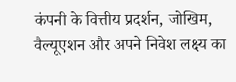कंपनी के वित्तीय प्रदर्शन, जोखिम, वैल्यूएशन और अपने निवेश लक्ष्य का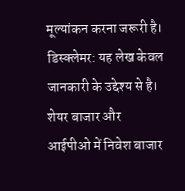मूल्यांकन करना जरूरी है।
डिस्क्लेमर: यह लेख केवल जानकारी के उद्देश्य से है। शेयर बाजार और आईपीओ में निवेश बाजार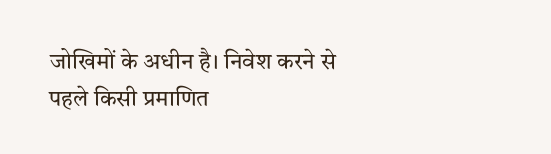जोखिमों के अधीन है। निवेश करने से पहले किसी प्रमाणित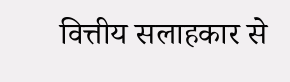वित्तीय सलाहकार से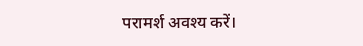परामर्श अवश्य करें।